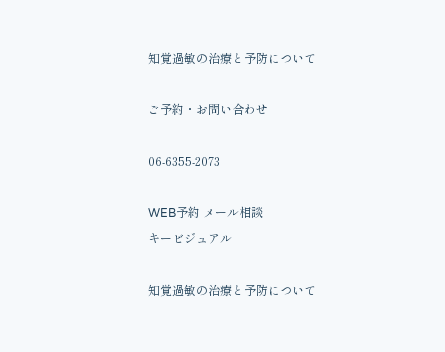知覚過敏の治療と予防について

ご予約・お問い合わせ

06-6355-2073

WEB予約 メール相談
キービジュアル

知覚過敏の治療と予防について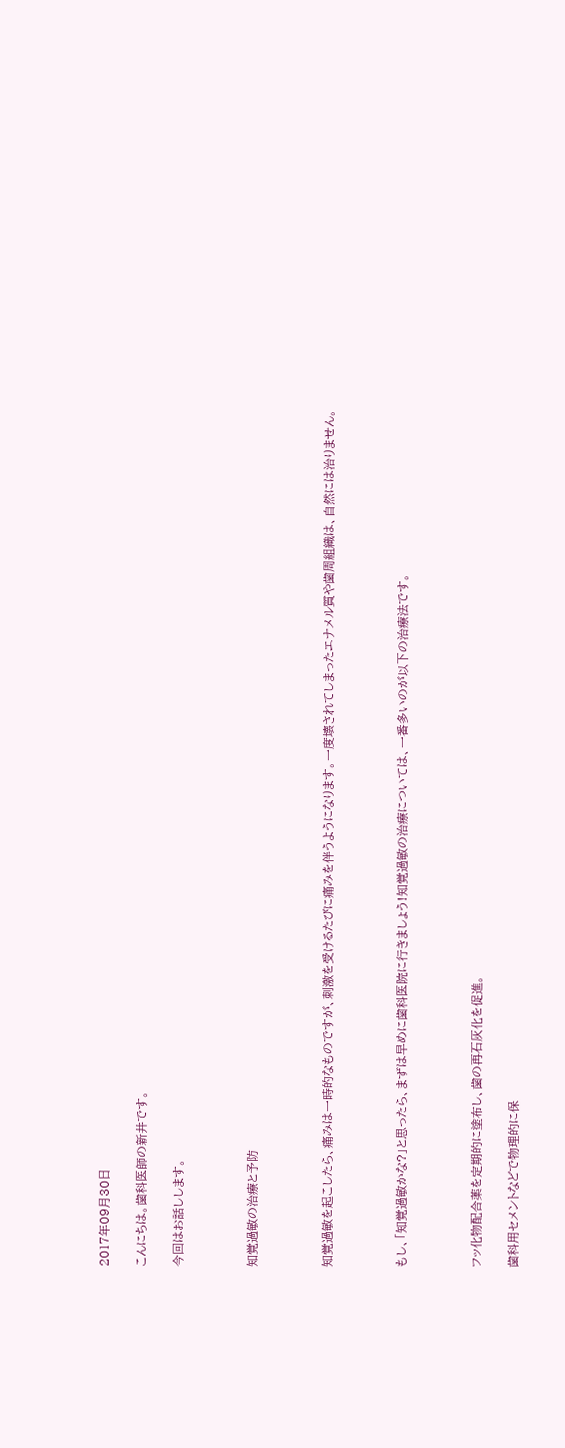2017年09月30日

こんにちは。歯科医師の新井です。

今回はお話しします。



知覚過敏の治療と予防



知覚過敏を起こしたら、痛みは一時的なものですが、刺激を受けるたびに痛みを伴うようになります。一度壊されてしまったエナメル質や歯周組織は、自然には治りません。



もし、「知覚過敏かな?」と思ったら、まずは早めに歯科医院に行きましょう!知覚過敏の治療については、一番多いのが以下の治療法です。



フッ化物配合薬を定期的に塗布し、歯の再石灰化を促進。

歯科用セメントなどで物理的に保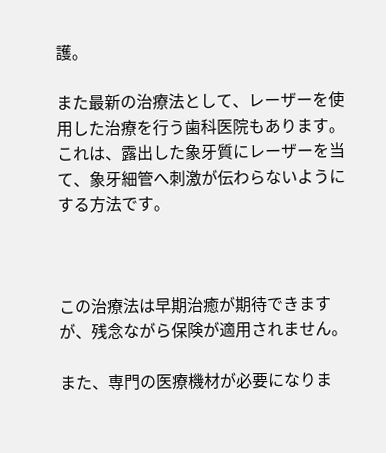護。

また最新の治療法として、レーザーを使用した治療を行う歯科医院もあります。これは、露出した象牙質にレーザーを当て、象牙細管へ刺激が伝わらないようにする方法です。



この治療法は早期治癒が期待できますが、残念ながら保険が適用されません。

また、専門の医療機材が必要になりま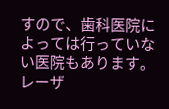すので、歯科医院によっては行っていない医院もあります。レーザ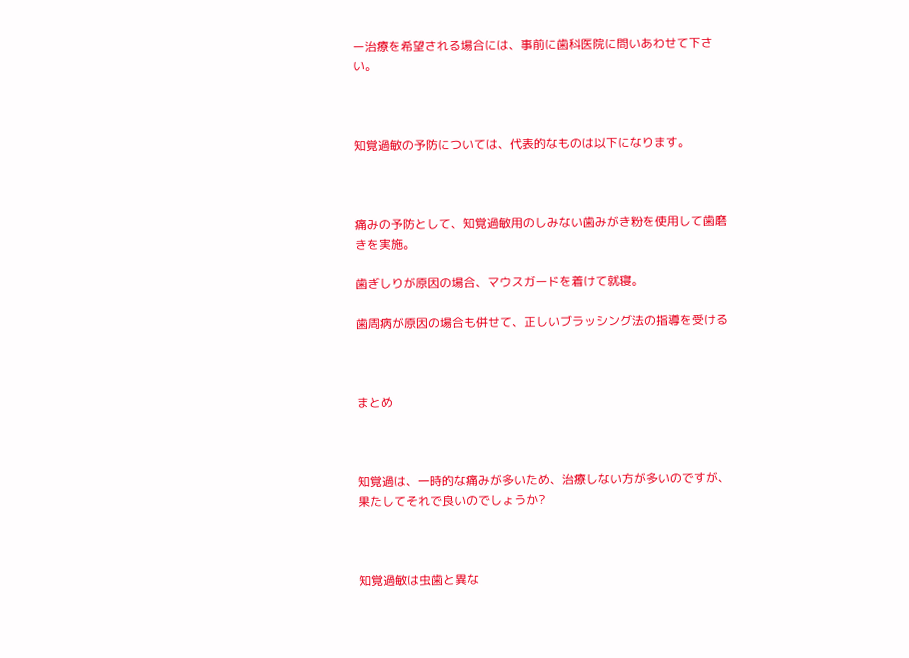ー治療を希望される場合には、事前に歯科医院に問いあわせて下さい。



知覚過敏の予防については、代表的なものは以下になります。



痛みの予防として、知覚過敏用のしみない歯みがき粉を使用して歯磨きを実施。

歯ぎしりが原因の場合、マウスガードを着けて就寝。

歯周病が原因の場合も併せて、正しいブラッシング法の指導を受ける



まとめ



知覚過は、一時的な痛みが多いため、治療しない方が多いのですが、果たしてそれで良いのでしょうか?



知覚過敏は虫歯と異な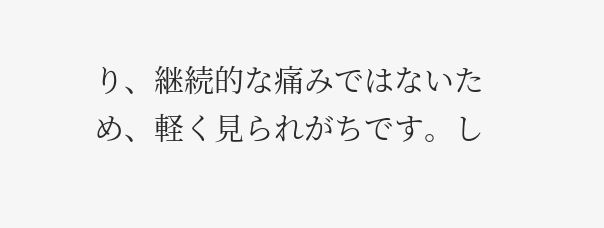り、継続的な痛みではないため、軽く見られがちです。し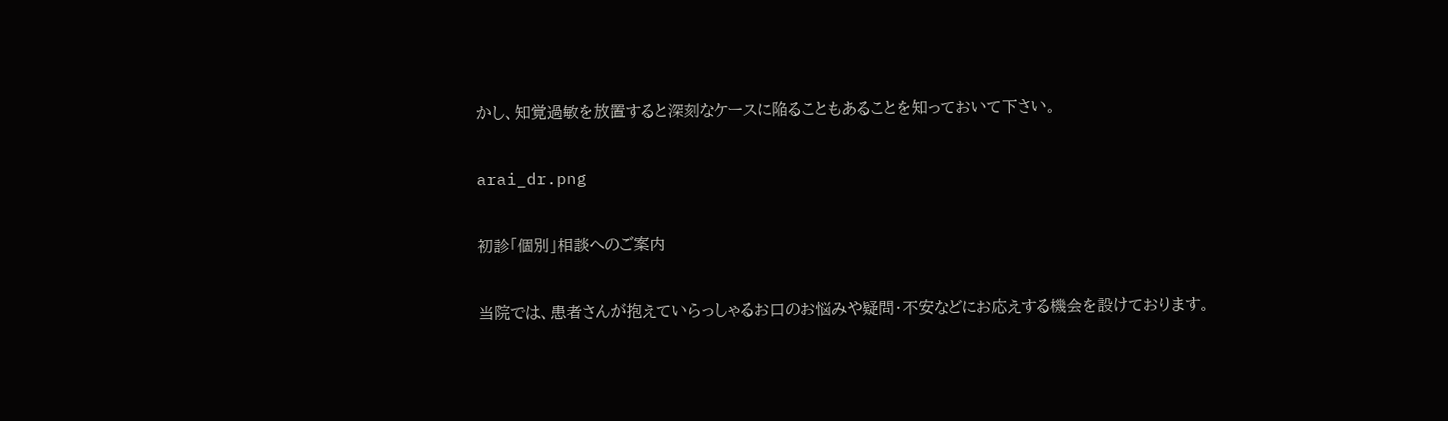かし、知覚過敏を放置すると深刻なケースに陥ることもあることを知っておいて下さい。

arai_dr.png

初診「個別」相談へのご案内

当院では、患者さんが抱えていらっしゃるお口のお悩みや疑問・不安などにお応えする機会を設けております。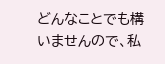どんなことでも構いませんので、私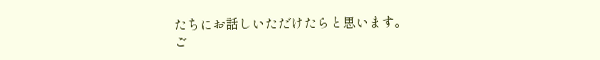たちにお話しいただけたらと思います。
ご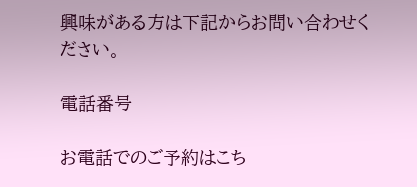興味がある方は下記からお問い合わせください。

電話番号

お電話でのご予約はこち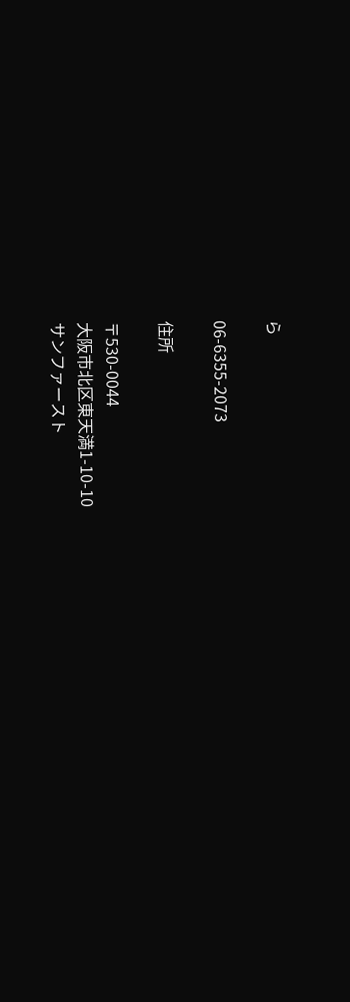ら

06-6355-2073

住所

〒530-0044
大阪市北区東天満1-10-10
サンファースト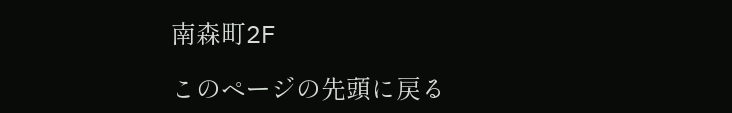南森町2F

このページの先頭に戻る